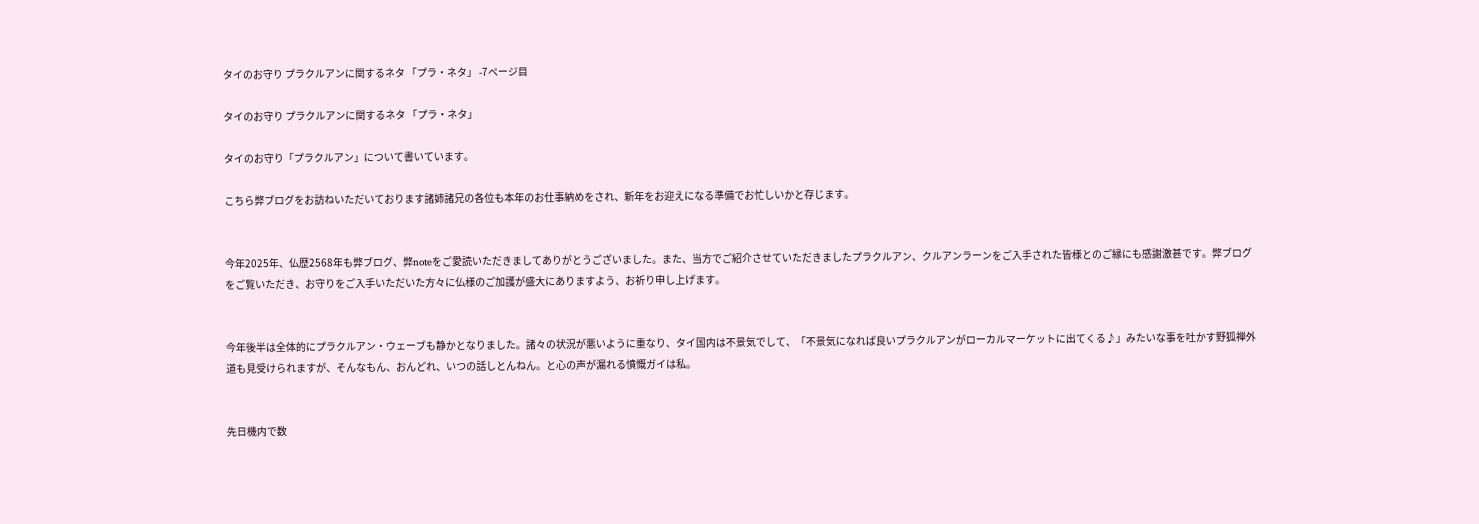タイのお守り プラクルアンに関するネタ 「プラ・ネタ」 -7ページ目

タイのお守り プラクルアンに関するネタ 「プラ・ネタ」

タイのお守り「プラクルアン」について書いています。

こちら弊ブログをお訪ねいただいております諸姉諸兄の各位も本年のお仕事納めをされ、新年をお迎えになる準備でお忙しいかと存じます。


今年2025年、仏歴2568年も弊ブログ、弊noteをご愛読いただきましてありがとうございました。また、当方でご紹介させていただきましたプラクルアン、クルアンラーンをご入手された皆様とのこ゚縁にも感謝激甚です。弊ブログをご覧いただき、お守りをご入手いただいた方々に仏様のご加護が盛大にありますよう、お祈り申し上げます。


今年後半は全体的にプラクルアン・ウェーブも静かとなりました。諸々の状況が悪いように重なり、タイ国内は不景気でして、「不景気になれば良いプラクルアンがローカルマーケットに出てくる♪」みたいな事を吐かす野狐禅外道も見受けられますが、そんなもん、おんどれ、いつの話しとんねん。と心の声が漏れる憤慨ガイは私。


先日機内で数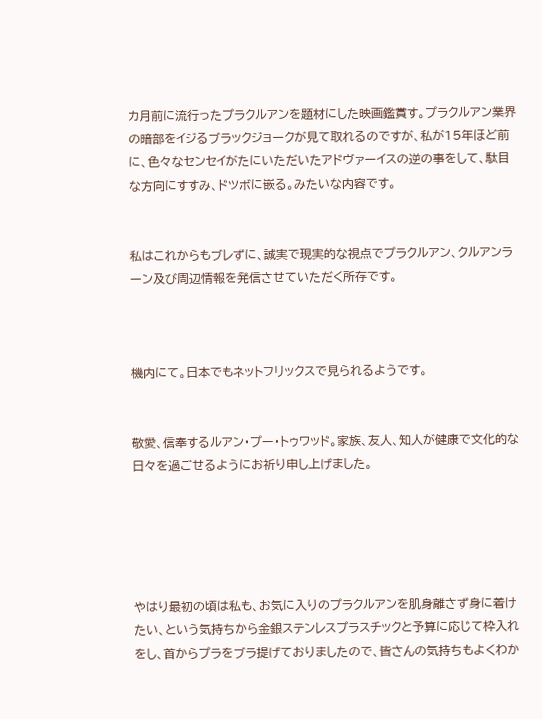カ月前に流行ったプラクルアンを題材にした映画鑑賞す。プラクルアン業界の暗部をイジるブラックジョークが見て取れるのですが、私が15年ほど前に、色々なセンセイがたにいただいたアドヴァーイスの逆の事をして、駄目な方向にすすみ、ドツボに嵌る。みたいな内容です。


私はこれからもブレずに、誠実で現実的な視点でプラクルアン、クルアンラーン及び周辺情報を発信させていただく所存です。



機内にて。日本でもネットフリックスで見られるようです。


敬愛、信奉するルアン・プー・トゥワッド。家族、友人、知人が健康で文化的な日々を過ごせるようにお祈り申し上げました。





やはり最初の頃は私も、お気に入りのプラクルアンを肌身離さず身に着けたい、という気持ちから金銀ステンレスプラスチックと予算に応じて枠入れをし、首からプラをブラ提げておりましたので、皆さんの気持ちもよくわか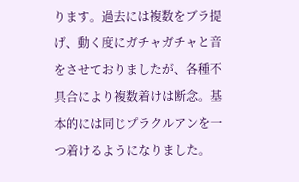ります。過去には複数をブラ提げ、動く度にガチャガチャと音をさせておりましたが、各種不具合により複数着けは断念。基本的には同じプラクルアンを一つ着けるようになりました。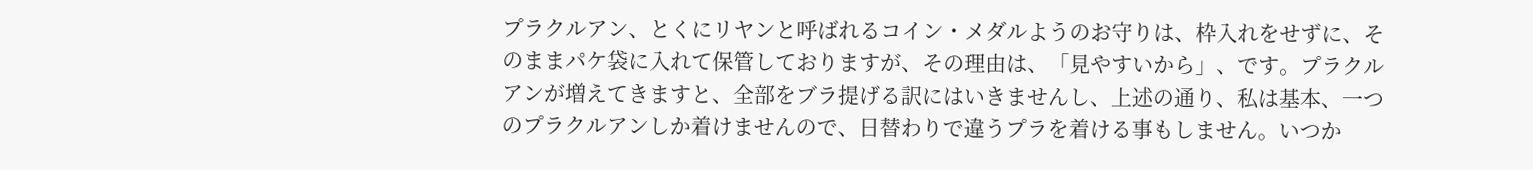プラクルアン、とくにリヤンと呼ばれるコイン・メダルようのお守りは、枠入れをせずに、そのままパケ袋に入れて保管しておりますが、その理由は、「見やすいから」、です。プラクルアンが増えてきますと、全部をブラ提げる訳にはいきませんし、上述の通り、私は基本、一つのプラクルアンしか着けませんので、日替わりで違うプラを着ける事もしません。いつか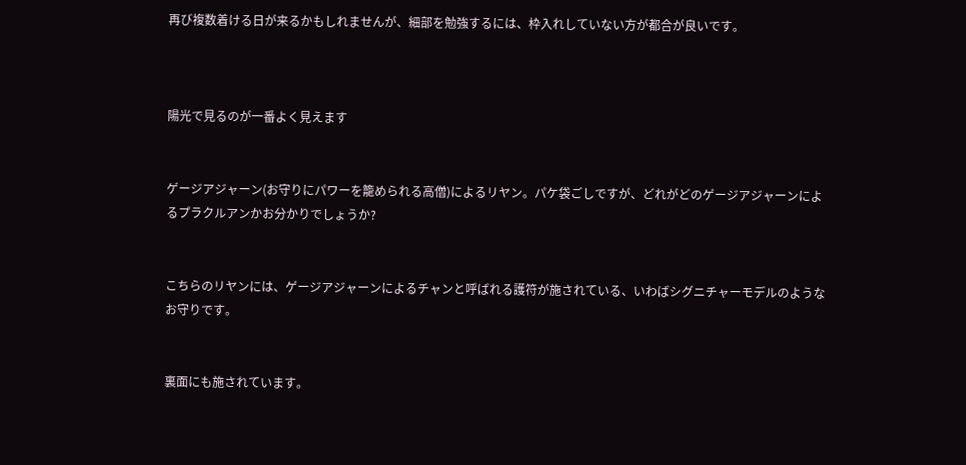再び複数着ける日が来るかもしれませんが、細部を勉強するには、枠入れしていない方が都合が良いです。



陽光で見るのが一番よく見えます


ゲージアジャーン(お守りにパワーを籠められる高僧)によるリヤン。パケ袋ごしですが、どれがどのゲージアジャーンによるプラクルアンかお分かりでしょうか?


こちらのリヤンには、ゲージアジャーンによるチャンと呼ばれる護符が施されている、いわばシグニチャーモデルのようなお守りです。


裏面にも施されています。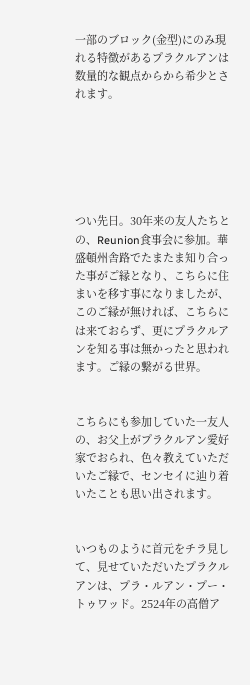一部のブロック(金型)にのみ現れる特徴があるプラクルアンは数量的な観点からから希少とされます。






つい先日。30年来の友人たちとの、Reunion食事会に参加。華盛頓州舎路でたまたま知り合った事がこ゚縁となり、こちらに住まいを移す事になりましたが、このこ゚縁が無ければ、こちらには来ておらず、更にプラクルアンを知る事は無かったと思われます。こ゚縁の繋がる世界。


こちらにも参加していた一友人の、お父上がプラクルアン愛好家でおられ、色々教えていただいたこ゚縁で、センセイに辿り着いたことも思い出されます。


いつものように首元をチラ見して、見せていただいたプラクルアンは、プラ・ルアン・プー・トゥワッド。2524年の高僧ア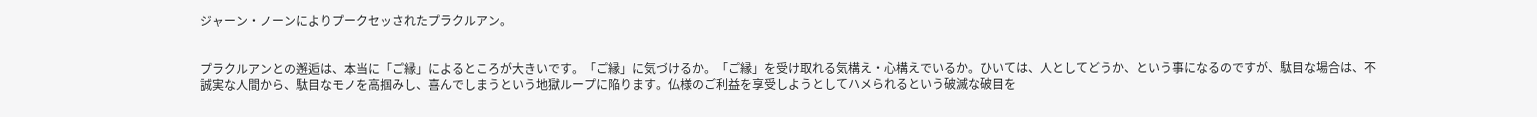ジャーン・ノーンによりプークセッされたプラクルアン。


プラクルアンとの邂逅は、本当に「こ゚縁」によるところが大きいです。「こ゚縁」に気づけるか。「こ゚縁」を受け取れる気構え・心構えでいるか。ひいては、人としてどうか、という事になるのですが、駄目な場合は、不誠実な人間から、駄目なモノを高掴みし、喜んでしまうという地獄ループに陥ります。仏様のご利益を享受しようとしてハメられるという破滅な破目を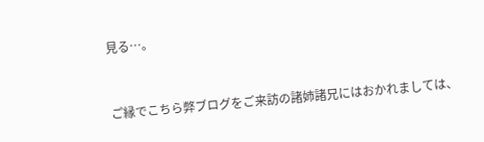見る…。


こ゚縁でこちら弊ブログをご来訪の諸姉諸兄にはおかれましては、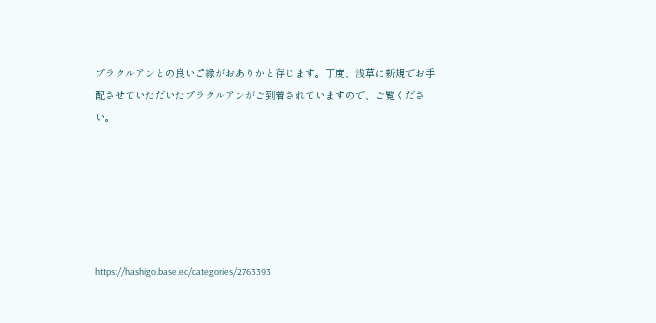プラクルアンとの良いこ゚縁がおありかと存じます。丁度、浅草に新規でお手配させていただいたプラクルアンがご到着されていますので、ご覧ください。






https://hashigo.base.ec/categories/2763393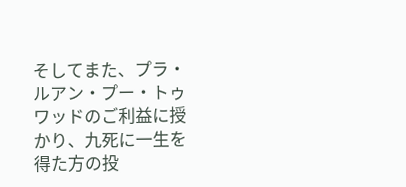そしてまた、プラ・ルアン・プー・トゥワッドのご利益に授かり、九死に一生を得た方の投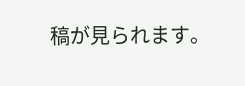稿が見られます。